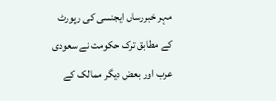مہر خبررساں ایجنسی کی رپورٹ کے مطابق ترک حکومت نے سعودی عرب اور بعض دیگر ممالک کے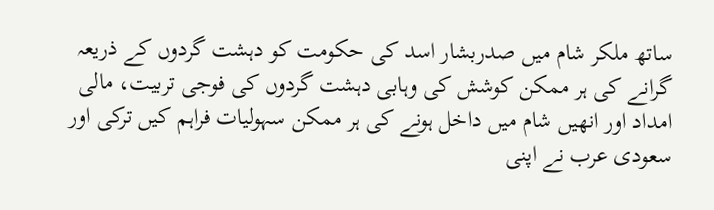ساتھ ملکر شام میں صدربشار اسد کی حکومت کو دہشت گردوں کے ذریعہ گرانے کی ہر ممکن کوشش کی وہابی دہشت گردوں کی فوجی تربیت، مالی امداد اور انھیں شام میں داخل ہونے کی ہر ممکن سہولیات فراہم کیں ترکی اور سعودی عرب نے اپنی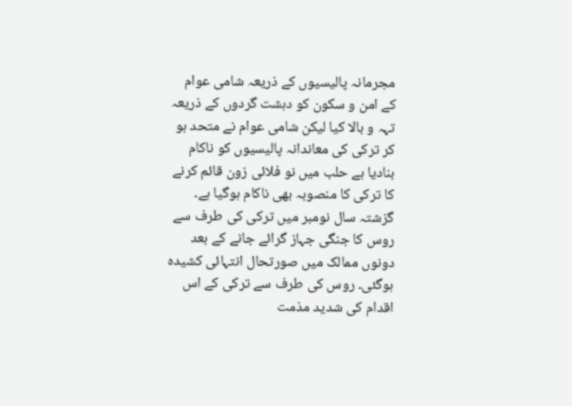مجرمانہ پالیسیوں کے ذریعہ شامی عوام کے امن و سکون کو دہشت گردوں کے ذریعہ تہہ و بالا کیا لیکن شامی عوام نے متحد ہو کر ترکی کی معاندانہ پالیسیوں کو ناکام بنادیا ہے حلب میں نو فلائی زون قائم کرنے کا ترکی کا منصوبہ بھی ناکام ہوگیا ہے۔
گزشتہ سال نومبر میں ترکی کی طرف سے روس کا جنگی جہاز گرائے جانے کے بعد دونوں ممالک میں صورتحال انتہائی کشیدہ ہوگئی۔ روس کی طرف سے ترکی کے اس اقدام کی شدید مذمت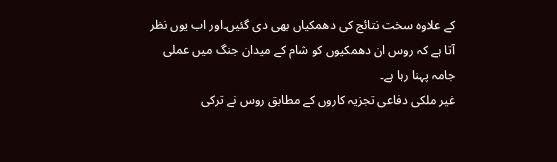کے علاوہ سخت نتائج کی دھمکیاں بھی دی گئیں۔اور اب یوں نظر آتا ہے کہ روس ان دھمکیوں کو شام کے میدان جنگ میں عملی جامہ پہنا رہا ہے۔
غیر ملکی دفاعی تجزیہ کاروں کے مطابق روس نے ترکی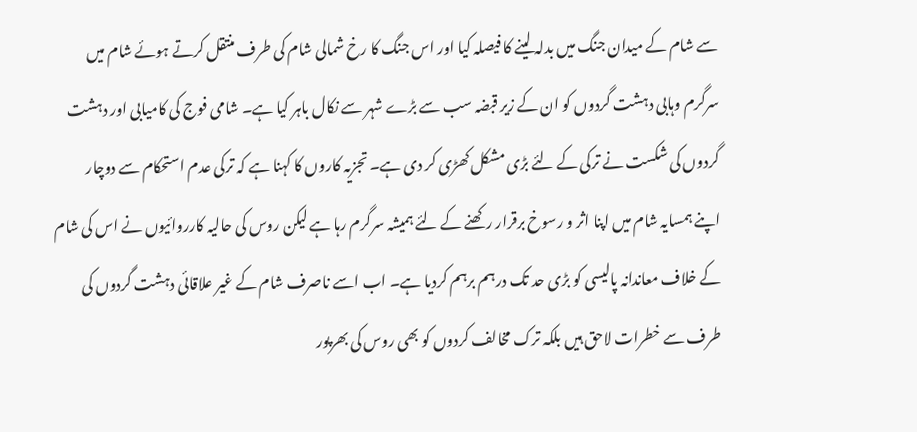سے شام کے میدان جنگ میں بدلہ لینے کا فیصلہ کیا اور اس جنگ کا رخ شمالی شام کی طرف منتقل کرتے ہوئے شام میں سرگرم وہابی دہشت گردوں کو ان کے زیر قبضہ سب سے بڑے شہر سے نکال باہر کیا ہے۔ شامی فوج کی کامیابی اور دہشت گردوں کی شکست نے ترکی کے لئے بڑی مشکل کھڑی کر دی ہے۔ تجزیہ کاروں کا کہنا ہے کہ ترکی عدم استحکام سے دوچار اپنے ہمسایہ شام میں اپنا اثر و رسوخ برقرار رکھنے کے لئے ہمیشہ سرگرم رہا ہے لیکن روس کی حالیہ کارروائیوں نے اس کی شام کے خلاف معاندانہ پالیسی کو بڑی حد تک درہم برہم کردیا ہے۔ اب اسے ناصرف شام کے غیر علاقائی دہشت گردوں کی طرف سے خطرات لاحق ہیں بلکہ ترک مخالف کردوں کو بھی روس کی بھرپور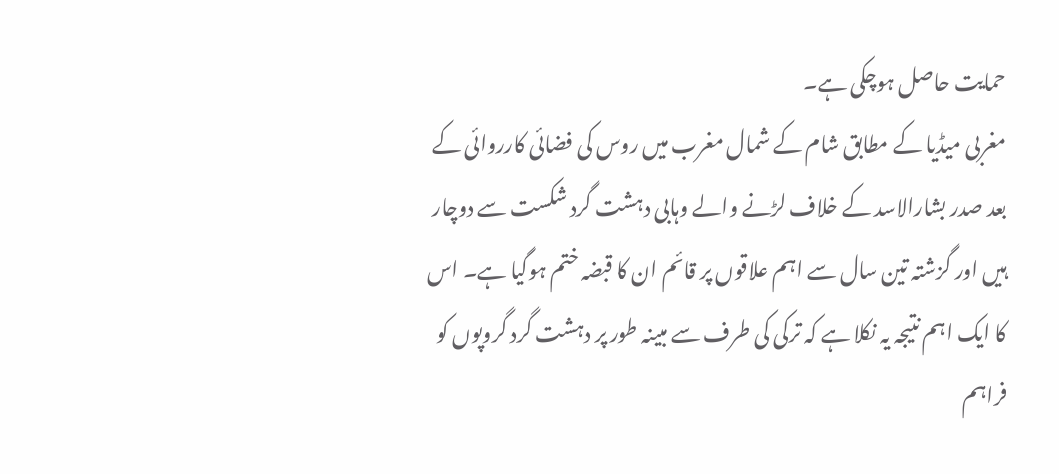حمایت حاصل ہوچکی ہے۔
مغربی میڈیا کے مطابق شام کے شمال مغرب میں روس کی فضائی کارروائی کے بعد صدر بشارالاسد کے خلاف لڑنے والے وہابی دہشت گرد شکست سے دوچار ہیں اور گزشتہ تین سال سے اہم علاقوں پر قائم ان کا قبضہ ختم ہوگیا ہے۔ اس کا ایک اہم نتیجہ یہ نکلا ہے کہ ترکی کی طرف سے مبینہ طور پر دہشت گرد گروپوں کو فراہم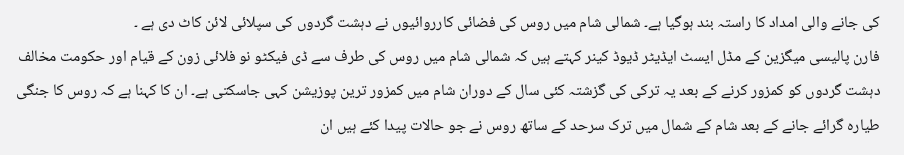کی جانے والی امداد کا راستہ بند ہوگیا ہے۔ شمالی شام میں روس کی فضائی کارروائیوں نے دہشت گردوں کی سپلائی لائن کاٹ دی ہے ۔
فارن پالیسی میگزین کے مڈل ایسٹ ایڈیٹر ڈیوڈ کینر کہتے ہیں کہ شمالی شام میں روس کی طرف سے ڈی فیکٹو نو فلائی زون کے قیام اور حکومت مخالف دہشت گردوں کو کمزور کرنے کے بعد یہ ترکی کی گزشتہ کئی سال کے دوران شام میں کمزور ترین پوزیشن کہی جاسکتی ہے۔ ان کا کہنا ہے کہ روس کا جنگی طیارہ گرائے جانے کے بعد شام کے شمال میں ترک سرحد کے ساتھ روس نے جو حالات پیدا کئے ہیں ان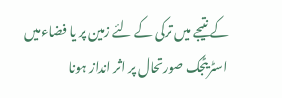کے نتیجے میں ترکی کے لئے زمین پر یا فضاءمیں اسٹریٹجک صورتحال پر اثر انداز ہونا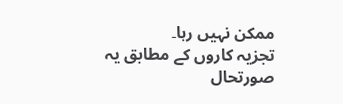ممکن نہیں رہا۔
تجزیہ کاروں کے مطابق یہ صورتحال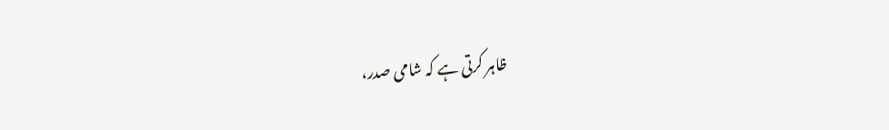ظاہر کرتی ہے کہ شامی صدر،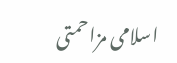اسلامی مزاحمتی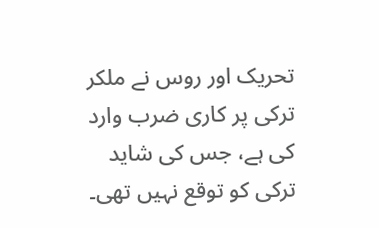تحریک اور روس نے ملکر ترکی پر کاری ضرب وارد کی ہے، جس کی شاید ترکی کو توقع نہیں تھی۔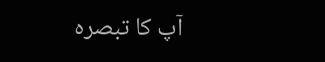آپ کا تبصرہ